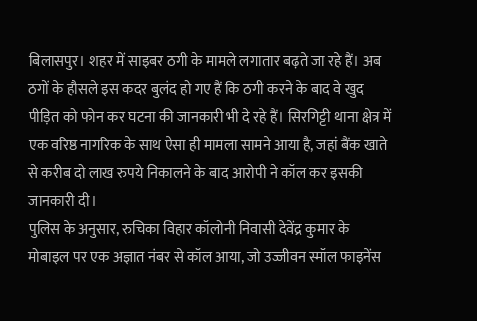बिलासपुर। शहर में साइबर ठगी के मामले लगातार बढ़ते जा रहे हैं। अब ठगों के हौसले इस कदर बुलंद हो गए हैं कि ठगी करने के बाद वे खुद पीड़ित को फोन कर घटना की जानकारी भी दे रहे हैं। सिरगिट्टी थाना क्षेत्र में एक वरिष्ठ नागरिक के साथ ऐसा ही मामला सामने आया है, जहां बैंक खाते से करीब दो लाख रुपये निकालने के बाद आरोपी ने कॉल कर इसकी जानकारी दी।
पुलिस के अनुसार, रुचिका विहार कॉलोनी निवासी देवेंद्र कुमार के मोबाइल पर एक अज्ञात नंबर से कॉल आया, जो उज्जीवन स्मॉल फाइनेंस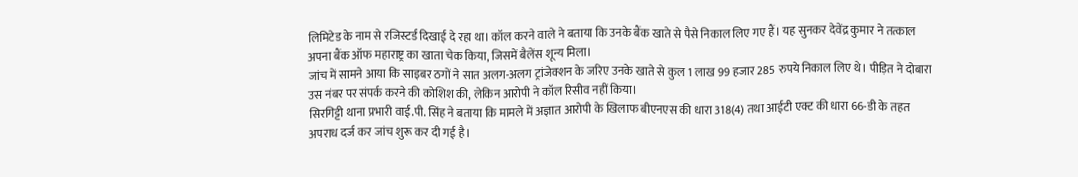लिमिटेड के नाम से रजिस्टर्ड दिखाई दे रहा था। कॉल करने वाले ने बताया कि उनके बैंक खाते से पैसे निकाल लिए गए हैं। यह सुनकर देवेंद्र कुमार ने तत्काल अपना बैंक ऑफ महाराष्ट्र का खाता चेक किया, जिसमें बैलेंस शून्य मिला।
जांच में सामने आया कि साइबर ठगों ने सात अलग-अलग ट्रांजेक्शन के जरिए उनके खाते से कुल 1 लाख 99 हजार 285 रुपये निकाल लिए थे। पीड़ित ने दोबारा उस नंबर पर संपर्क करने की कोशिश की, लेकिन आरोपी ने कॉल रिसीव नहीं किया।
सिरगिट्टी थाना प्रभारी वाई.पी. सिंह ने बताया कि मामले में अज्ञात आरोपी के खिलाफ बीएनएस की धारा 318(4) तथा आईटी एक्ट की धारा 66-डी के तहत अपराध दर्ज कर जांच शुरू कर दी गई है।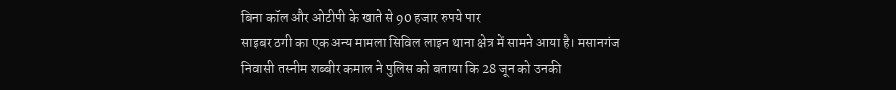बिना कॉल और ओटीपी के खाते से 90 हजार रुपये पार
साइबर ठगी का एक अन्य मामला सिविल लाइन थाना क्षेत्र में सामने आया है। मसानगंज निवासी तस्नीम शब्बीर कमाल ने पुलिस को बताया कि 28 जून को उनकी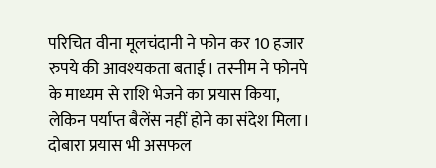परिचित वीना मूलचंदानी ने फोन कर 10 हजार रुपये की आवश्यकता बताई। तस्नीम ने फोनपे के माध्यम से राशि भेजने का प्रयास किया, लेकिन पर्याप्त बैलेंस नहीं होने का संदेश मिला। दोबारा प्रयास भी असफल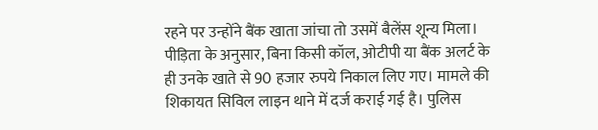रहने पर उन्होंने बैंक खाता जांचा तो उसमें बैलेंस शून्य मिला।
पीड़िता के अनुसार, बिना किसी कॉल, ओटीपी या बैंक अलर्ट के ही उनके खाते से 90 हजार रुपये निकाल लिए गए। मामले की शिकायत सिविल लाइन थाने में दर्ज कराई गई है। पुलिस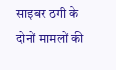साइबर ठगी के दोनों मामलों की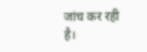जांच कर रही है।